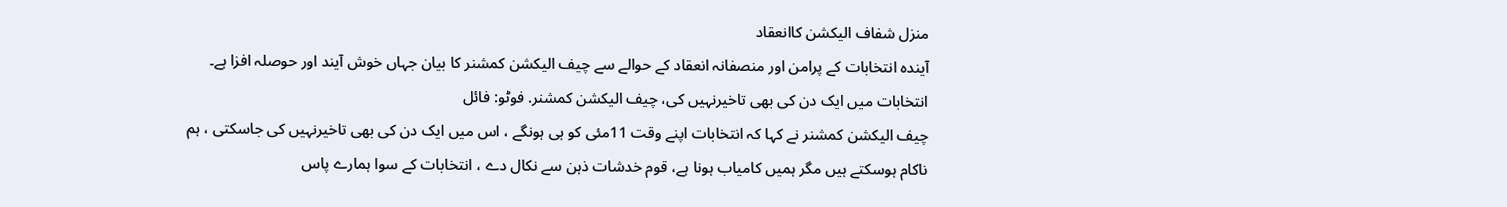منزل شفاف الیکشن کاانعقاد
آیندہ انتخابات کے پرامن اور منصفانہ انعقاد کے حوالے سے چیف الیکشن کمشنر کا بیان جہاں خوش آیند اور حوصلہ افزا ہے۔
انتخابات میں ایک دن کی بھی تاخیرنہیں کی، چیف الیکشن کمشنر. فوٹو: فائل
چیف الیکشن کمشنر نے کہا کہ انتخابات اپنے وقت 11مئی کو ہی ہونگے ، اس میں ایک دن کی بھی تاخیرنہیں کی جاسکتی ، ہم ناکام ہوسکتے ہیں مگر ہمیں کامیاب ہونا ہے، قوم خدشات ذہن سے نکال دے ، انتخابات کے سوا ہمارے پاس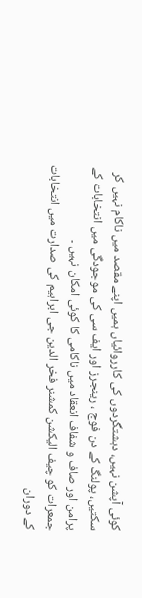کوئی آپشن نہیں، دہشتگردوں کی کارروائیاں ہمیں اپنے مقصد میں ناکام نہیں کر سکتیں، پولنگ کے دن فوج ، رینجرز اور ایف سی کی موجودگی میں انتخابات کے پرامن اور صاف و شفاف انعقاد میں ناکامی کا کوئی امکان نہیں ۔
جمعرات کو چیف الیکشن کمشنر فخر الدین جی ابراہیم کی صدارت میں انتخابات کے دوران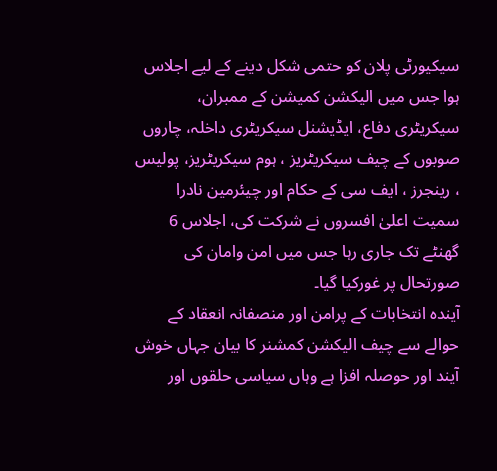سیکیورٹی پلان کو حتمی شکل دینے کے لیے اجلاس ہوا جس میں الیکشن کمیشن کے ممبران، سیکریٹری دفاع، ایڈیشنل سیکریٹری داخلہ، چاروں صوبوں کے چیف سیکریٹریز ، ہوم سیکریٹریز، پولیس ، رینجرز ، ایف سی کے حکام اور چیئرمین نادرا سمیت اعلیٰ افسروں نے شرکت کی، اجلاس 6 گھنٹے تک جاری رہا جس میں امن وامان کی صورتحال پر غورکیا گیا۔
آیندہ انتخابات کے پرامن اور منصفانہ انعقاد کے حوالے سے چیف الیکشن کمشنر کا بیان جہاں خوش آیند اور حوصلہ افزا ہے وہاں سیاسی حلقوں اور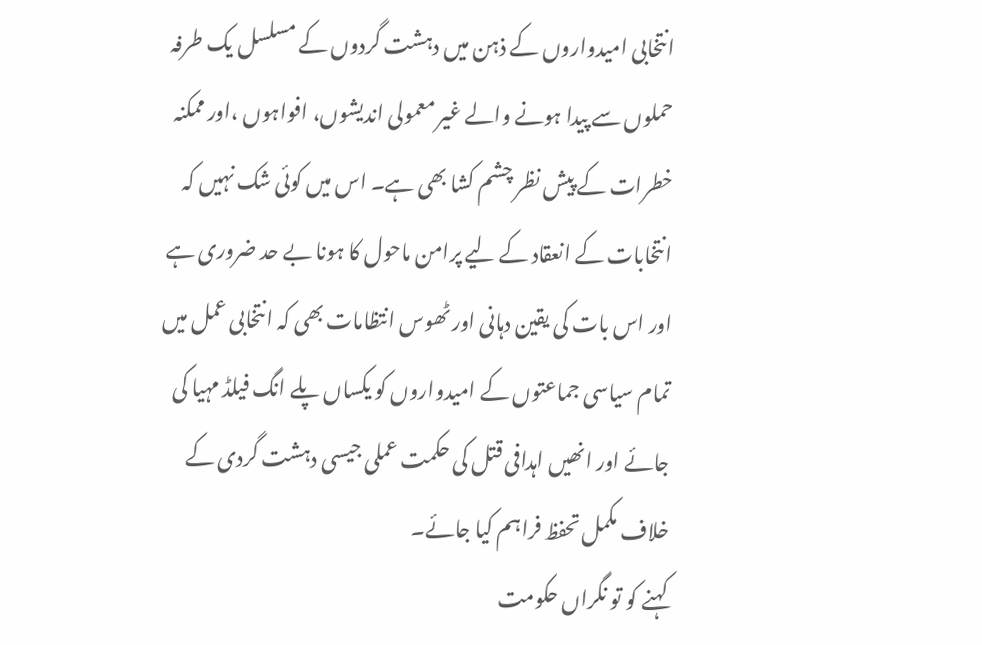انتخابی امیدواروں کے ذہن میں دہشت گردوں کے مسلسل یک طرفہ حملوں سے پیدا ہونے والے غیر معمولی اندیشوں، افواہوں ،اور ممکنہ خطرات کے پیش نظر چشم کشا بھی ہے۔ اس میں کوئی شک نہیں کہ انتخابات کے انعقاد کے لیے پرامن ماحول کا ہونا بے حد ضروری ہے اور اس بات کی یقین دہانی اور ٹھوس انتظامات بھی کہ انتخابی عمل میں تمام سیاسی جماعتوں کے امیدواروں کو یکساں پلے انگ فیلڈ مہیا کی جائے اور انھیں اہدافی قتل کی حکمت عملی جیسی دہشت گردی کے خلاف مکمل تحفظ فراہم کیا جائے۔
کہنے کو تو نگراں حکومت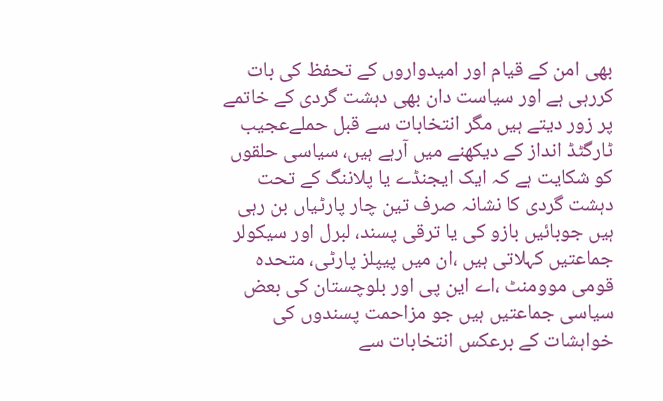بھی امن کے قیام اور امیدواروں کے تحفظ کی بات کررہی ہے اور سیاست دان بھی دہشت گردی کے خاتمے پر زور دیتے ہیں مگر انتخابات سے قبل حملےعجیب ٹارگٹڈ انداز کے دیکھنے میں آرہے ہیں، سیاسی حلقوں کو شکایت ہے کہ ایک ایجنڈے یا پلاننگ کے تحت دہشت گردی کا نشانہ صرف تین چار پارٹیاں بن رہی ہیں جوبائیں بازو کی یا ترقی پسند، لبرل اور سیکولر جماعتیں کہلاتی ہیں ،ان میں پیپلز پارٹی، متحدہ قومی موومنٹ ،اے این پی اور بلوچستان کی بعض سیاسی جماعتیں ہیں جو مزاحمت پسندوں کی خواہشات کے برعکس انتخابات سے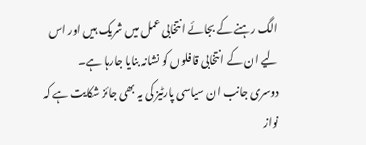الگ رہنے کے بجائے انتخابی عمل میں شریک ہیں اور اس لیے ان کے انتخابی قافلوں کو نشانہ بنایا جارہا ہے۔
دوسری جانب ان سیاسی پارٹیز کی یہ بھی جائز شکایت ہے کہ نواز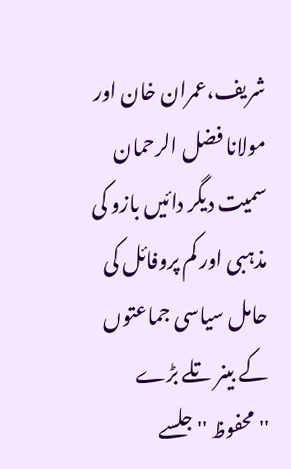شریف،عمران خان اور مولانا فضل الرحمان سمیت دیگر دائیں بازو کی مذہبی اور کم پروفائل کی حامل سیاسی جماعتوں کے بینر تلے بڑے ''محفوظ ''جلسے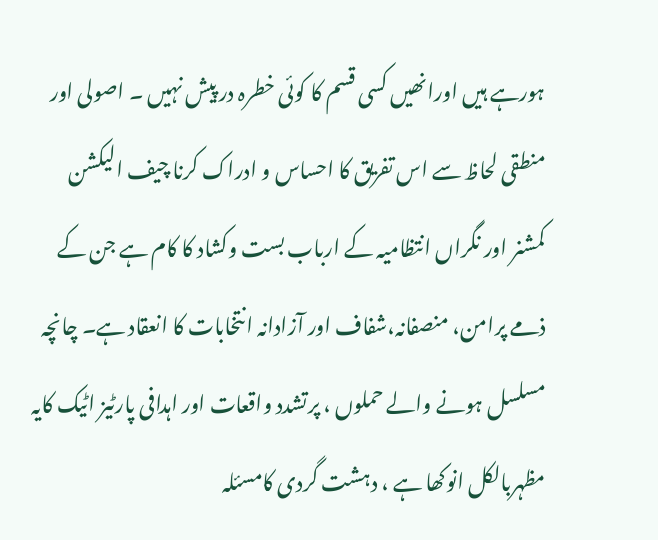ہورہے ہیں اورانھیں کسی قسم کا کوئی خطرہ در پیش نہیں ۔ اصولی اور منطقی لحاظ سے اس تفریق کا احساس و ادراک کرنا چیف الیکشن کمشنر اور نگراں انتظامیہ کے ارباب بست وکشاد کا کام ہے جن کے ذمے پرامن، منصفانہ،شفاف اور آزادانہ انتخابات کا انعقاد ہے۔ چانچہ مسلسل ہونے والے حملوں ، پرتشدد واقعات اور اہدافی پارٹیز اٹیک کایہ مظہربالکل انوکھا ہے ، دہشت گردی کامسئلہ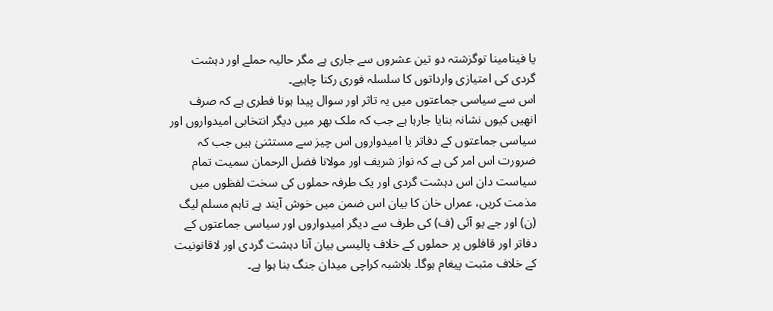یا فینامینا توگزشتہ دو تین عشروں سے جاری ہے مگر حالیہ حملے اور دہشت گردی کی امتیازی وارداتوں کا سلسلہ فوری رکنا چاہیے۔
اس سے سیاسی جماعتوں میں یہ تاثر اور سوال پیدا ہونا فطری ہے کہ صرف انھیں کیوں نشانہ بنایا جارہا ہے جب کہ ملک بھر میں دیگر انتخابی امیدواروں اور سیاسی جماعتوں کے دفاتر یا امیدواروں اس چیز سے مستثنیٰ ہیں جب کہ ضرورت اس امر کی ہے کہ نواز شریف اور مولانا فضل الرحمان سمیت تمام سیاست دان اس دہشت گردی اور یک طرفہ حملوں کی سخت لفظوں میں مذمت کریں، عمراں خان کا بیان اس ضمن میں خوش آیند ہے تاہم مسلم لیگ (ن) اور جے یو آئی (ف) کی طرف سے دیگر امیدواروں اور سیاسی جماعتوں کے دفاتر اور قافلوں پر حملوں کے خلاف پالیسی بیان آنا دہشت گردی اور لاقانونیت کے خلاف مثبت پیغام ہوگا۔ بلاشبہ کراچی میدان جنگ بنا ہوا ہے۔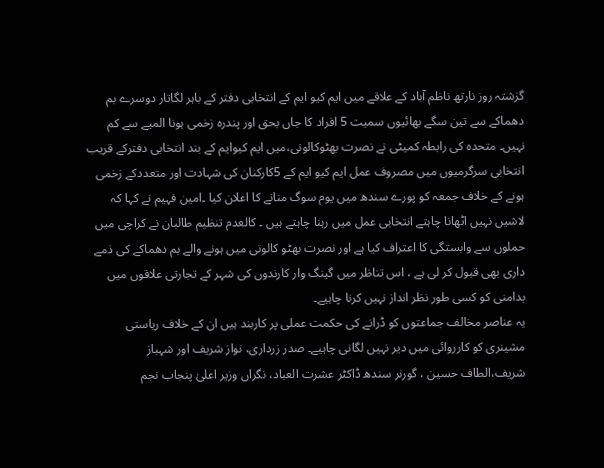گزشتہ روز نارتھ ناظم آباد کے علاقے میں ایم کیو ایم کے انتخابی دفتر کے باہر لگاتار دوسرے بم دھماکے سے تین سگے بھائیوں سمیت 5 افراد کا جاں بحق اور پندرہ زخمی ہونا المیے سے کم نہیں۔ متحدہ کی رابطہ کمیٹی نے نصرت بھٹوکالونی،میں ایم کیوایم کے بند انتخابی دفترکے قریب انتخابی سرگرمیوں میں مصروف عمل ایم کیو ایم کے 5کارکنان کی شہادت اور متعددکے زخمی ہونے کے خلاف جمعہ کو پورے سندھ میں یوم سوگ منانے کا اعلان کیا ۔امین فہیم نے کہا کہ لاشیں نہیں اٹھانا چاہتے انتخابی عمل میں رہنا چاہتے ہیں ۔ کالعدم تنظیم طالبان نے کراچی میں حملوں سے وابستگی کا اعتراف کیا ہے اور نصرت بھٹو کالونی میں ہونے والے بم دھماکے کی ذمے داری بھی قبول کر لی ہے ، اس تناظر میں گینگ وار کارندوں کی شہر کے تجارتی علاقوں میں بدامنی کو کسی طور نظر انداز نہیں کرنا چاہیے۔
یہ عناصر مخالف جماعتوں کو ڈرانے کی حکمت عملی پر کاربند ہیں ان کے خلاف ریاستی مشینری کو کارروائی میں دیر نہیں لگانی چاہیے۔ صدر زرداری، نواز شریف اور شہباز شریف،الطاف حسین ، گورنر سندھ ڈاکٹر عشرت العباد، نگراں وزیر اعلیٰ پنجاب نجم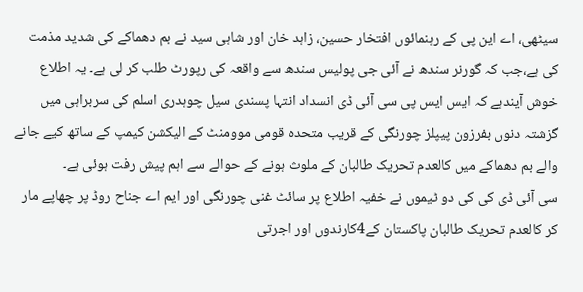سیٹھی، اے این پی کے رہنمائوں افتخار حسین، زاہد خان اور شاہی سید نے بم دھماکے کی شدید مذمت کی ہے،جب کہ گورنر سندھ نے آئی جی پولیس سندھ سے واقعہ کی رپورٹ طلب کر لی ہے۔ یہ اطلاع خوش آیندہے کہ ایس ایس پی سی آئی ڈی انسداد انتہا پسندی سیل چوہدری اسلم کی سربراہی میں گزشتہ دنوں بفرزون پیپلز چورنگی کے قریب متحدہ قومی موومنٹ کے الیکشن کیمپ کے ساتھ کیے جانے والے بم دھماکے میں کالعدم تحریک طالبان کے ملوث ہونے کے حوالے سے اہم پیش رفت ہوئی ہے۔
سی آئی ڈی کی کی دو ٹیموں نے خفیہ اطلاع پر سائٹ غنی چورنگی اور ایم اے جناح روڈ پر چھاپے مار کر کالعدم تحریک طالبان پاکستان کے4کارندوں اور اجرتی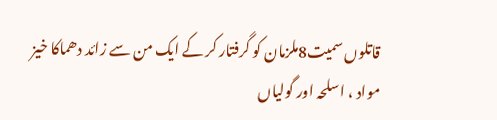قاتلوں سمیت8ملزمان کو گرفتار کر کے ایک من سے زائد دھماکا خیز مواد ، اسلحہ اور گولیاں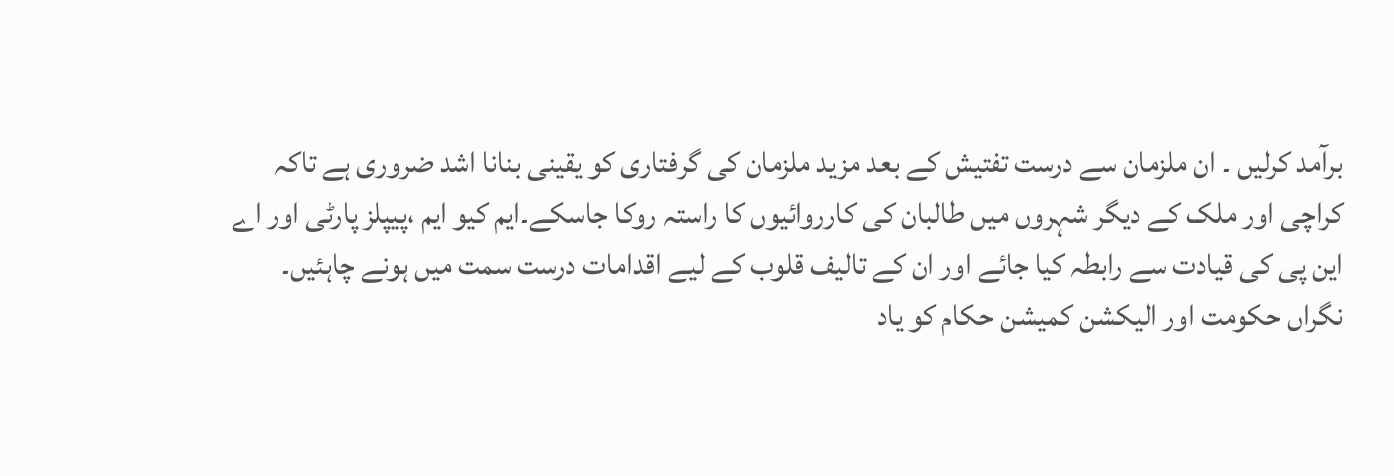برآمد کرلیں ۔ ان ملزمان سے درست تفتیش کے بعد مزید ملزمان کی گرفتاری کو یقینی بنانا اشد ضروری ہے تاکہ کراچی اور ملک کے دیگر شہروں میں طالبان کی کارروائیوں کا راستہ روکا جاسکے۔ایم کیو ایم ،پیپلز پارٹی اور اے این پی کی قیادت سے رابطہ کیا جائے اور ان کے تالیف قلوب کے لیے اقدامات درست سمت میں ہونے چاہئیں۔
نگراں حکومت اور الیکشن کمیشن حکام کو یاد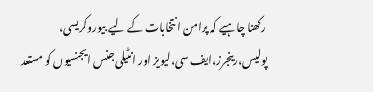رکھنا چاہیے کہ پرامن انتخابات کے لیے بیوروکریسی، پولیس،رینجرز،ایف سی،لیویز اور انٹیلی جنس ایجنسیوں کو مستعد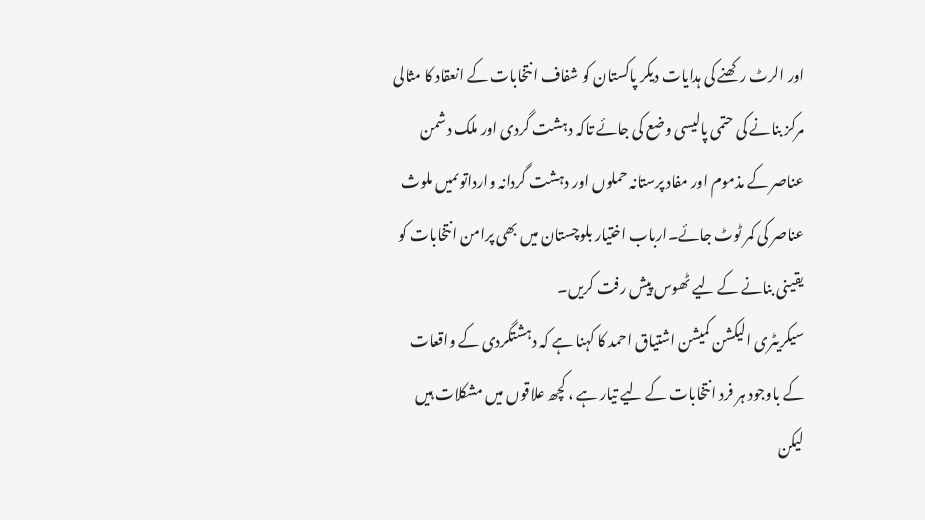اور الرٹ رکھنے کی ہدایات دیکر پاکستان کو شفاف انتخابات کے انعقاد کا مثالی مرکز بنانے کی حتمی پالیسی وضع کی جائے تاکہ دہشت گردی اور ملک دشمن عناصر کے مذموم اور مفاد پرستانہ حملوں اور دہشت گردانہ وارداتوںمیں ملوث عناصر کی کمر ٹوٹ جائے۔ارباب اختیار بلوچستان میں بھی پرامن انتخابات کو یقینی بنانے کے لیے ٹھوس پیش رفت کریں۔
سیکریٹری الیکشن کمیشن اشتیاق احمد کا کہنا ہے کہ دہشتگردی کے واقعات کے باوجود ہر فرد انتخابات کے لیے تیار ہے ، کچھ علاقوں میں مشکلات ہیں لیکن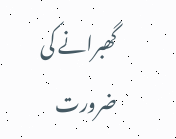گھبرانے کی ضرورت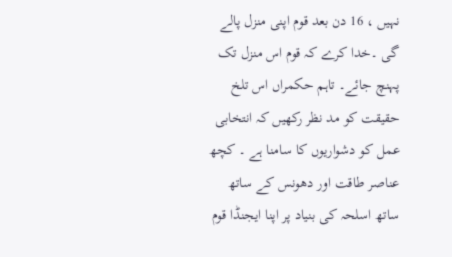نہیں ، 16 دن بعد قوم اپنی منزل پالے گی ۔خدا کرے کہ قوم اس منزل تک پہنچ جائے۔ تاہم حکمراں اس تلخ حقیقت کو مد نظر رکھیں کہ انتخابی عمل کو دشواریوں کا سامنا ہے ۔ کچھ عناصر طاقت اور دھونس کے ساتھ ساتھ اسلحہ کی بنیاد پر اپنا ایجنڈا قوم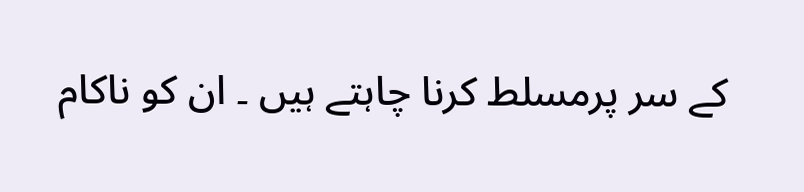کے سر پرمسلط کرنا چاہتے ہیں ۔ ان کو ناکام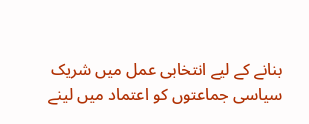بنانے کے لیے انتخابی عمل میں شریک سیاسی جماعتوں کو اعتماد میں لینے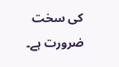کی سخت ضرورت ہے۔